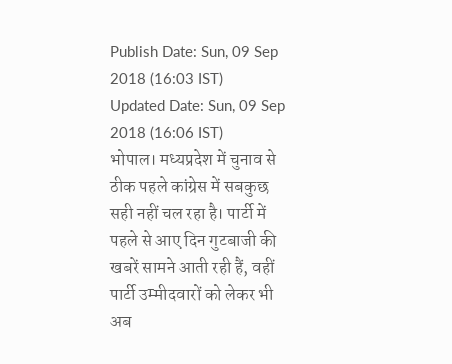Publish Date: Sun, 09 Sep 2018 (16:03 IST)
Updated Date: Sun, 09 Sep 2018 (16:06 IST)
भोपाल। मध्यप्रदेश में चुनाव से ठीक पहले कांग्रेस में सबकुछ सही नहीं चल रहा है। पार्टी में पहले से आए दिन गुटबाजी की खबरें सामने आती रही हैं, वहीं पार्टी उम्मीदवारों को लेकर भी अब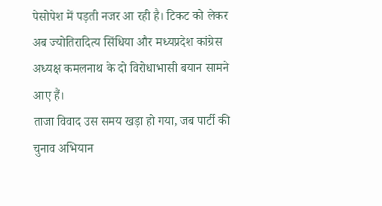पेसोपेश में पड़ती नजर आ रही है। टिकट को लेकर अब ज्योतिरादित्य सिंधिया और मध्यप्रदेश कांग्रेस अध्यक्ष कमलनाथ के दो विरोधाभासी बयान सामने आए हैं।
ताजा विवाद उस समय खड़ा हो गया, जब पार्टी की चुनाव अभियान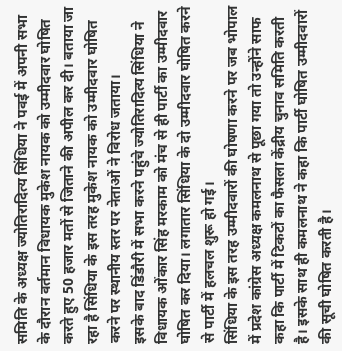समिति के अध्यक्ष ज्योतिरादित्य सिंधिया ने पवई में अपनी सभा के दौरान वर्तमान विधायक मुकेश नायक को उम्मीदवार घोषित करते हुए 50 हजार मतों से जिताने की अपील कर दी। बताया जा रहा है सिंधिया के इस तरह मुकेश नायक को उम्मीदवार घोषित करने पर स्थानीय स्तर पर नेताओं ने विरोध जताया।
इसके बाद डिंडौरी में सभा करने पहुंचे ज्योतिरादित्य सिंधिया ने विधायक ओंकार सिंह मरकाम को मंच से ही पार्टी का उम्मीदवार घोषित कर दिया। लगातार सिंधिया के दो उम्मीदवार घोषित करने से पार्टी में हलचल शुरू हो गई।
सिंधिया के इस तरह उम्मीदवारों की घोषणा करने पर जब भोपाल में प्रदेश कांग्रेस अध्यक्ष कमलनाथ से पूछा गया तो उन्होंने साफ कहा कि पार्टी में टिकटों का फैसला केंद्रीय चुनाव समिति करती है। इसके साथ ही कमलनाथ ने कहा कि पार्टी घोषित उम्मीदवारों की सूची घोषित करती है।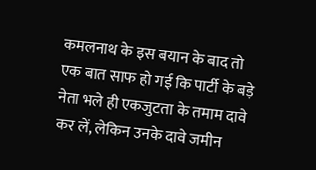कमलनाथ के इस बयान के बाद तो एक बात साफ हो गई कि पार्टी के बड़े नेता भले ही एकजुटता के तमाम दावे कर लें, लेकिन उनके दावे जमीन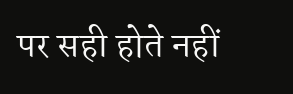पर सही होते नहीं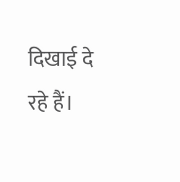दिखाई दे रहे हैं।